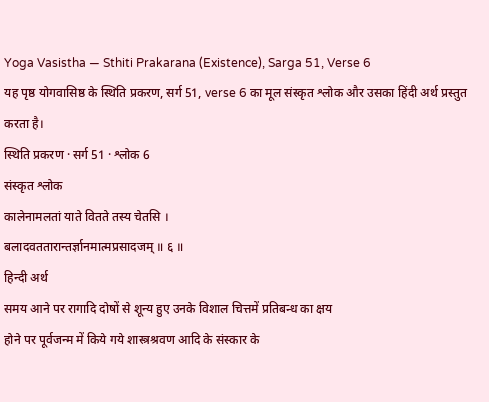Yoga Vasistha — Sthiti Prakarana (Existence), Sarga 51, Verse 6
यह पृष्ठ योगवासिष्ठ के स्थिति प्रकरण, सर्ग 51, verse 6 का मूल संस्कृत श्लोक और उसका हिंदी अर्थ प्रस्तुत करता है।
स्थिति प्रकरण · सर्ग 51 · श्लोक 6
संस्कृत श्लोक
कालेनामलतां याते वितते तस्य चेतसि ।
बलादवततारान्तर्ज्ञानमात्मप्रसादजम् ॥ ६ ॥
हिन्दी अर्थ
समय आने पर रागादि दोषों से शून्य हुए उनके विशाल चित्तमें प्रतिबन्ध का क्षय
होने पर पूर्वजन्म में किये गये शास्त्रश्रवण आदि के संस्कार के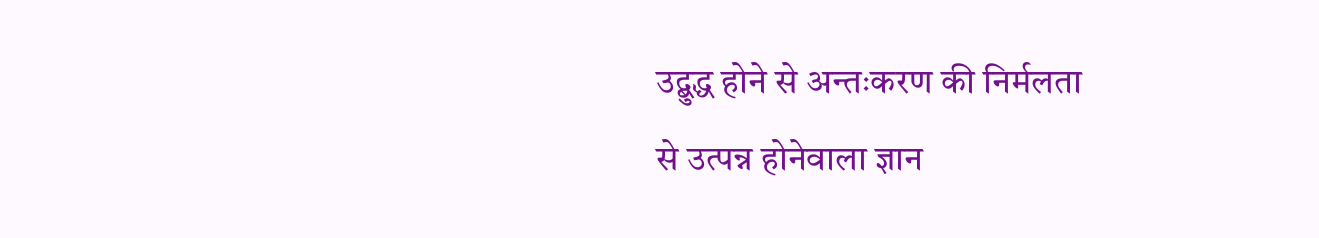उद्बुद्ध होने से अन्तःकरण की निर्मलता
से उत्पन्न होनेवाला ज्ञान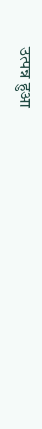उत्पन्न हुआ